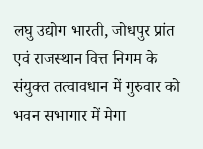लघु उद्योग भारती, जोधपुर प्रांत एवं राजस्थान वित्त निगम के संयुक्त तत्वावधान में गुरुवार को भवन सभागार में मेगा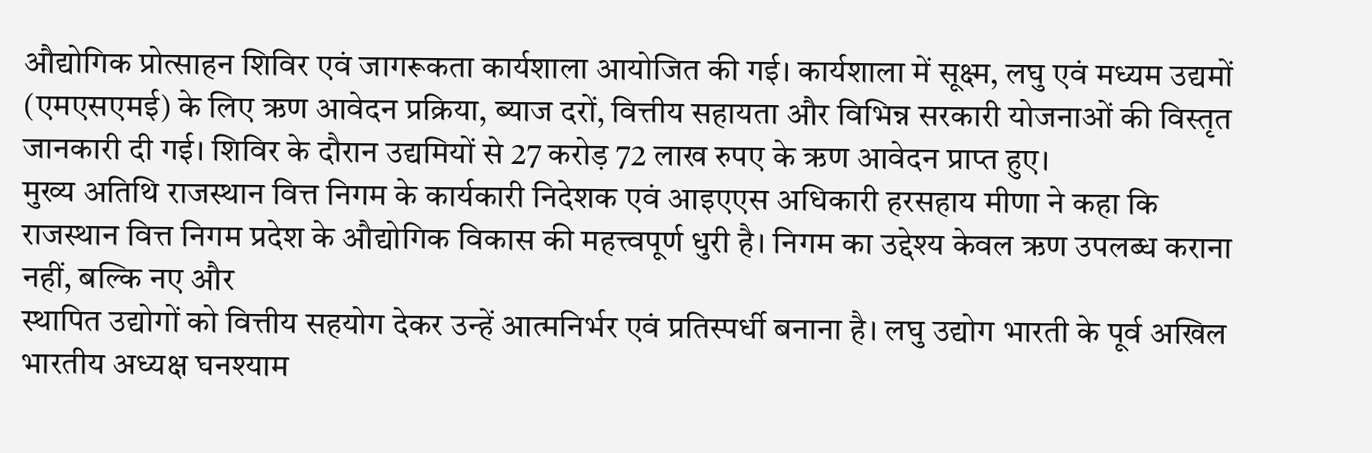औद्योगिक प्रोत्साहन शिविर एवं जागरूकता कार्यशाला आयोजित की गई। कार्यशाला में सूक्ष्म, लघु एवं मध्यम उद्यमों (एमएसएमई) के लिए ऋण आवेदन प्रक्रिया, ब्याज दरों, वित्तीय सहायता और विभिन्न सरकारी योजनाओं की विस्तृत जानकारी दी गई। शिविर के दौरान उद्यमियों से 27 करोड़ 72 लाख रुपए के ऋण आवेदन प्राप्त हुए।
मुख्य अतिथि राजस्थान वित्त निगम के कार्यकारी निदेशक एवं आइएएस अधिकारी हरसहाय मीणा ने कहा कि राजस्थान वित्त निगम प्रदेश के औद्योगिक विकास की महत्त्वपूर्ण धुरी है। निगम का उद्देश्य केवल ऋण उपलब्ध कराना नहीं, बल्कि नए और
स्थापित उद्योगों को वित्तीय सहयोग देकर उन्हें आत्मनिर्भर एवं प्रतिस्पर्धी बनाना है। लघु उद्योग भारती के पूर्व अखिल भारतीय अध्यक्ष घनश्याम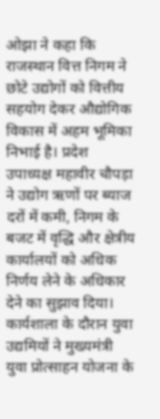ओझा ने कहा कि राजस्थान वित्त निगम ने छोटे उद्योगों को वित्तीय सहयोग देकर औद्योगिक विकास में अहम भूमिका निभाई है। प्रदेश उपाध्यक्ष महावीर चौपड़ा ने उद्योग ऋणों पर ब्याज दरों में कमी, निगम के बजट में वृद्धि और क्षेत्रीय कार्यालयों को अधिक निर्णय लेने के अधिकार देने का सुझाव दिया। कार्यशाला के दौरान युवा उद्यमियों ने मुख्यमंत्री युवा प्रोत्साहन योजना के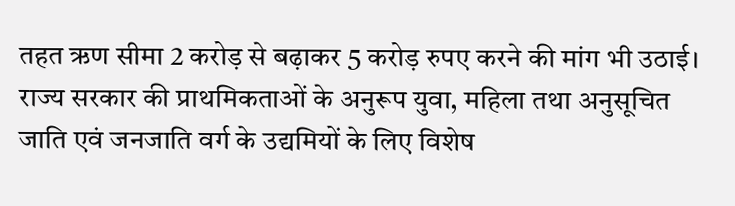तहत ऋण सीमा 2 करोड़ से बढ़ाकर 5 करोड़ रुपए करने की मांग भी उठाई। राज्य सरकार की प्राथमिकताओं के अनुरूप युवा, महिला तथा अनुसूचित जाति एवं जनजाति वर्ग के उद्यमियों के लिए विशेष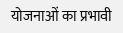योजनाओं का प्रभावी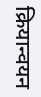क्रियान्वयन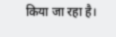किया जा रहा है।